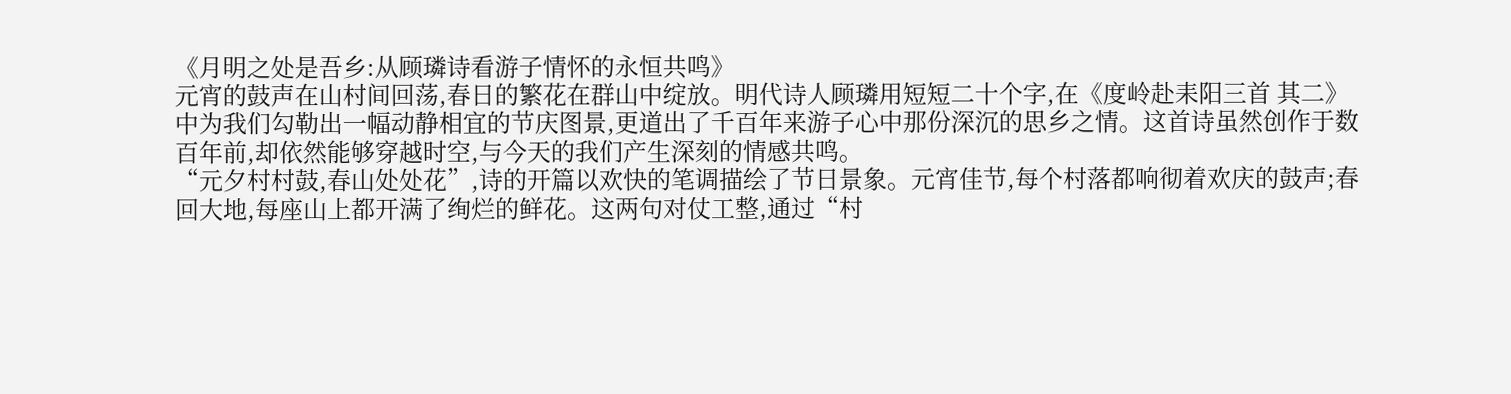《月明之处是吾乡:从顾璘诗看游子情怀的永恒共鸣》
元宵的鼓声在山村间回荡,春日的繁花在群山中绽放。明代诗人顾璘用短短二十个字,在《度岭赴耒阳三首 其二》中为我们勾勒出一幅动静相宜的节庆图景,更道出了千百年来游子心中那份深沉的思乡之情。这首诗虽然创作于数百年前,却依然能够穿越时空,与今天的我们产生深刻的情感共鸣。
“元夕村村鼓,春山处处花”,诗的开篇以欢快的笔调描绘了节日景象。元宵佳节,每个村落都响彻着欢庆的鼓声;春回大地,每座山上都开满了绚烂的鲜花。这两句对仗工整,通过“村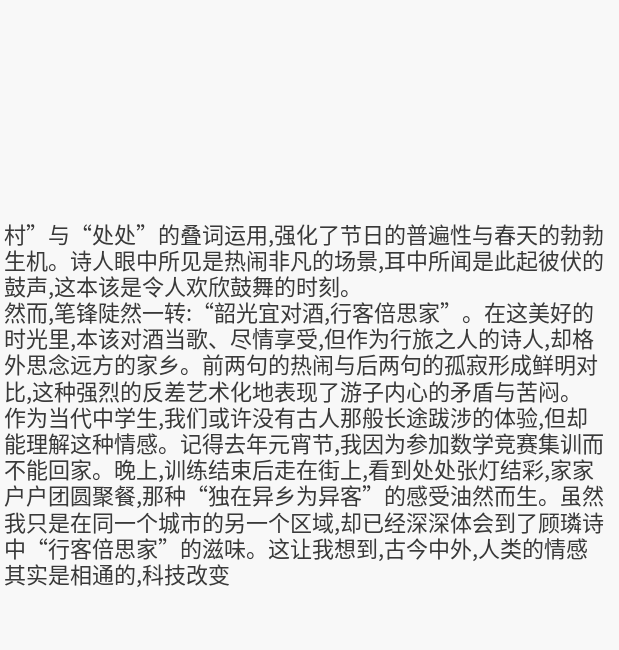村”与“处处”的叠词运用,强化了节日的普遍性与春天的勃勃生机。诗人眼中所见是热闹非凡的场景,耳中所闻是此起彼伏的鼓声,这本该是令人欢欣鼓舞的时刻。
然而,笔锋陡然一转:“韶光宜对酒,行客倍思家”。在这美好的时光里,本该对酒当歌、尽情享受,但作为行旅之人的诗人,却格外思念远方的家乡。前两句的热闹与后两句的孤寂形成鲜明对比,这种强烈的反差艺术化地表现了游子内心的矛盾与苦闷。
作为当代中学生,我们或许没有古人那般长途跋涉的体验,但却能理解这种情感。记得去年元宵节,我因为参加数学竞赛集训而不能回家。晚上,训练结束后走在街上,看到处处张灯结彩,家家户户团圆聚餐,那种“独在异乡为异客”的感受油然而生。虽然我只是在同一个城市的另一个区域,却已经深深体会到了顾璘诗中“行客倍思家”的滋味。这让我想到,古今中外,人类的情感其实是相通的,科技改变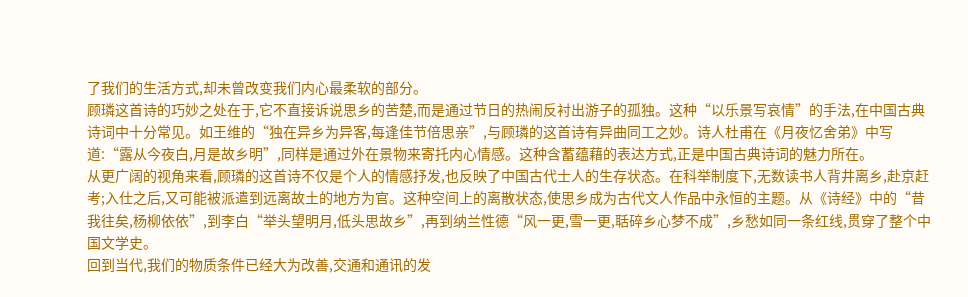了我们的生活方式,却未曾改变我们内心最柔软的部分。
顾璘这首诗的巧妙之处在于,它不直接诉说思乡的苦楚,而是通过节日的热闹反衬出游子的孤独。这种“以乐景写哀情”的手法,在中国古典诗词中十分常见。如王维的“独在异乡为异客,每逢佳节倍思亲”,与顾璘的这首诗有异曲同工之妙。诗人杜甫在《月夜忆舍弟》中写道:“露从今夜白,月是故乡明”,同样是通过外在景物来寄托内心情感。这种含蓄蕴藉的表达方式,正是中国古典诗词的魅力所在。
从更广阔的视角来看,顾璘的这首诗不仅是个人的情感抒发,也反映了中国古代士人的生存状态。在科举制度下,无数读书人背井离乡,赴京赶考;入仕之后,又可能被派遣到远离故土的地方为官。这种空间上的离散状态,使思乡成为古代文人作品中永恒的主题。从《诗经》中的“昔我往矣,杨柳依依”,到李白“举头望明月,低头思故乡”,再到纳兰性德“风一更,雪一更,聒碎乡心梦不成”,乡愁如同一条红线,贯穿了整个中国文学史。
回到当代,我们的物质条件已经大为改善,交通和通讯的发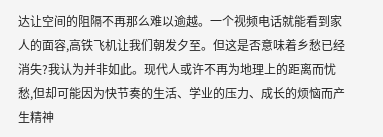达让空间的阻隔不再那么难以逾越。一个视频电话就能看到家人的面容,高铁飞机让我们朝发夕至。但这是否意味着乡愁已经消失?我认为并非如此。现代人或许不再为地理上的距离而忧愁,但却可能因为快节奏的生活、学业的压力、成长的烦恼而产生精神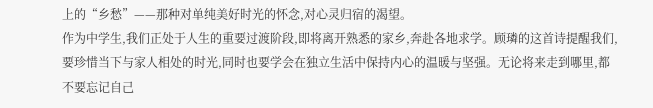上的“乡愁”——那种对单纯美好时光的怀念,对心灵归宿的渴望。
作为中学生,我们正处于人生的重要过渡阶段,即将离开熟悉的家乡,奔赴各地求学。顾璘的这首诗提醒我们,要珍惜当下与家人相处的时光,同时也要学会在独立生活中保持内心的温暖与坚强。无论将来走到哪里,都不要忘记自己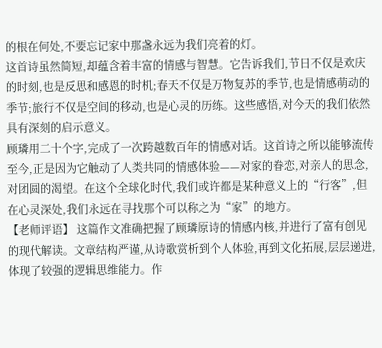的根在何处,不要忘记家中那盏永远为我们亮着的灯。
这首诗虽然简短,却蕴含着丰富的情感与智慧。它告诉我们,节日不仅是欢庆的时刻,也是反思和感恩的时机;春天不仅是万物复苏的季节,也是情感萌动的季节;旅行不仅是空间的移动,也是心灵的历练。这些感悟,对今天的我们依然具有深刻的启示意义。
顾璘用二十个字,完成了一次跨越数百年的情感对话。这首诗之所以能够流传至今,正是因为它触动了人类共同的情感体验——对家的眷恋,对亲人的思念,对团圆的渴望。在这个全球化时代,我们或许都是某种意义上的“行客”,但在心灵深处,我们永远在寻找那个可以称之为“家”的地方。
【老师评语】 这篇作文准确把握了顾璘原诗的情感内核,并进行了富有创见的现代解读。文章结构严谨,从诗歌赏析到个人体验,再到文化拓展,层层递进,体现了较强的逻辑思维能力。作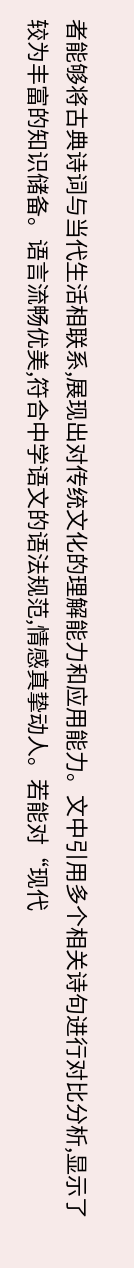者能够将古典诗词与当代生活相联系,展现出对传统文化的理解能力和应用能力。文中引用多个相关诗句进行对比分析,显示了较为丰富的知识储备。语言流畅优美,符合中学语文的语法规范,情感真挚动人。若能对“现代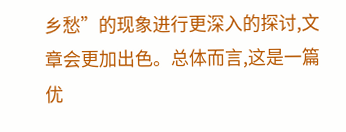乡愁”的现象进行更深入的探讨,文章会更加出色。总体而言,这是一篇优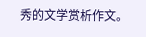秀的文学赏析作文。